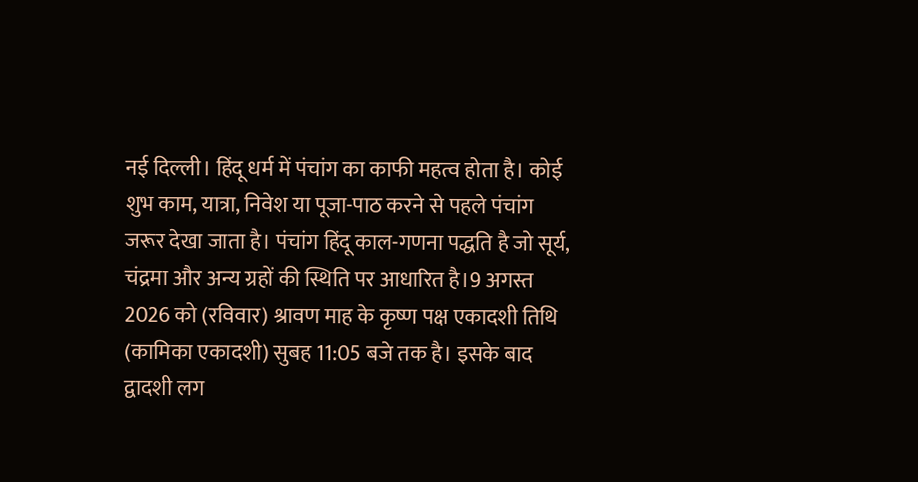नई दिल्ली। हिंदू धर्म में पंचांग का काफी महत्व होता है। कोई शुभ काम, यात्रा, निवेश या पूजा-पाठ करने से पहले पंचांग जरूर देखा जाता है। पंचांग हिंदू काल-गणना पद्धति है जो सूर्य, चंद्रमा और अन्य ग्रहों की स्थिति पर आधारित है।9 अगस्त 2026 को (रविवार) श्रावण माह के कृष्ण पक्ष एकादशी तिथि (कामिका एकादशी) सुबह 11:05 बजे तक है। इसके बाद द्वादशी लग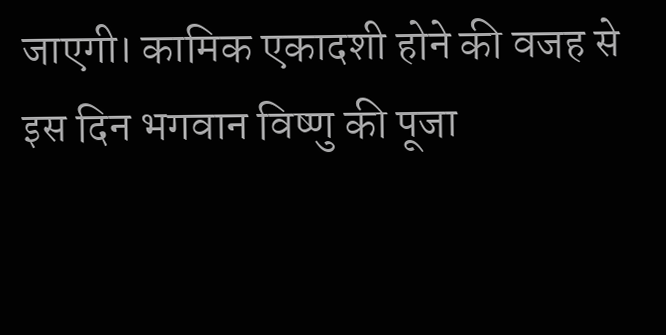जाएगी। कामिक एकादशी होने की वजह से इस दिन भगवान विष्णु की पूजा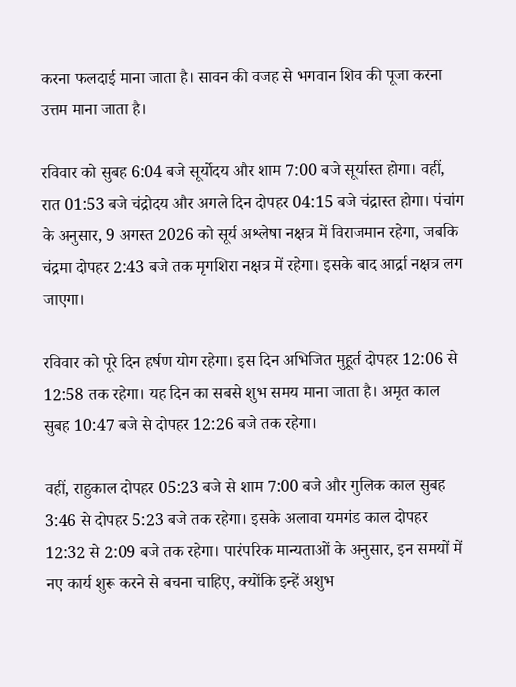करना फलदाई माना जाता है। सावन की वजह से भगवान शिव की पूजा करना उत्तम माना जाता है।

रविवार को सुबह 6:04 बजे सूर्योदय और शाम 7:00 बजे सूर्यास्त होगा। वहीं, रात 01:53 बजे चंद्रोदय और अगले दिन दोपहर 04:15 बजे चंद्रास्त होगा। पंचांग के अनुसार, 9 अगस्त 2026 को सूर्य अश्लेषा नक्षत्र में विराजमान रहेगा, जबकि चंद्रमा दोपहर 2:43 बजे तक मृगशिरा नक्षत्र में रहेगा। इसके बाद आर्द्रा नक्षत्र लग जाएगा।

रविवार को पूरे दिन हर्षण योग रहेगा। इस दिन अभिजित मुहूर्त दोपहर 12:06 से 12:58 तक रहेगा। यह दिन का सबसे शुभ समय माना जाता है। अमृत काल सुबह 10:47 बजे से दोपहर 12:26 बजे तक रहेगा।

वहीं, राहुकाल दोपहर 05:23 बजे से शाम 7:00 बजे और गुलिक काल सुबह 3:46 से दोपहर 5:23 बजे तक रहेगा। इसके अलावा यमगंड काल दोपहर 12:32 से 2:09 बजे तक रहेगा। पारंपरिक मान्यताओं के अनुसार, इन समयों में नए कार्य शुरू करने से बचना चाहिए, क्योंकि इन्हें अशुभ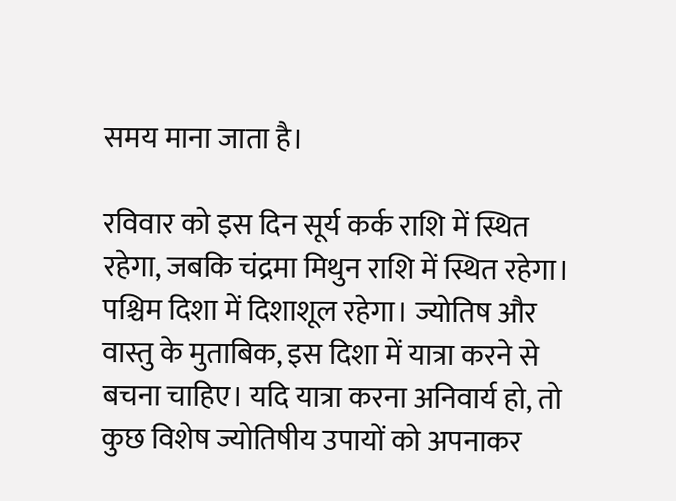समय माना जाता है।

रविवार को इस दिन सूर्य कर्क राशि में स्थित रहेगा, जबकि चंद्रमा मिथुन राशि में स्थित रहेगा। पश्चिम दिशा में दिशाशूल रहेगा। ज्योतिष और वास्तु के मुताबिक, इस दिशा में यात्रा करने से बचना चाहिए। यदि यात्रा करना अनिवार्य हो, तो कुछ विशेष ज्योतिषीय उपायों को अपनाकर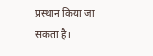प्रस्थान किया जा सकता है।